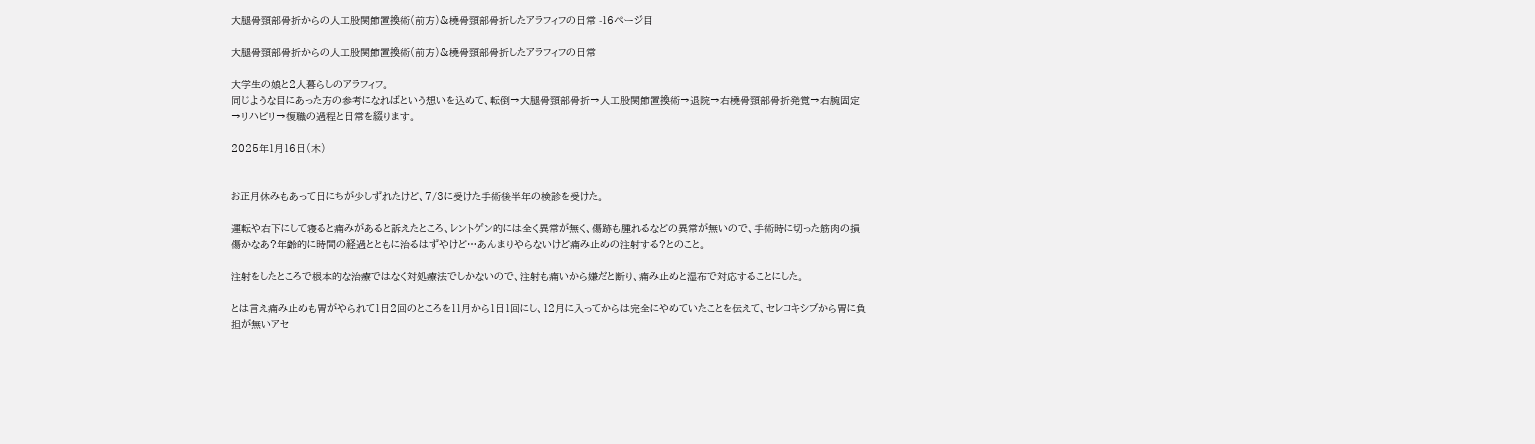大腿骨頸部骨折からの人工股関節置換術(前方)&橈骨頸部骨折したアラフィフの日常 -16ページ目

大腿骨頸部骨折からの人工股関節置換術(前方)&橈骨頸部骨折したアラフィフの日常

大学生の娘と2人暮らしのアラフィフ。
同じような目にあった方の参考になればという想いを込めて、転倒→大腿骨頸部骨折→人工股関節置換術→退院→右橈骨頸部骨折発覚→右腕固定→リハビリ→復職の過程と日常を綴ります。

2025年1月16日(木)


お正月休みもあって日にちが少しずれたけど、7/3に受けた手術後半年の検診を受けた。

運転や右下にして寝ると痛みがあると訴えたところ、レントゲン的には全く異常が無く、傷跡も腫れるなどの異常が無いので、手術時に切った筋肉の損傷かなあ?年齢的に時間の経過とともに治るはずやけど…あんまりやらないけど痛み止めの注射する?とのこと。

注射をしたところで根本的な治療ではなく対処療法でしかないので、注射も痛いから嫌だと断り、痛み止めと湿布で対応することにした。

とは言え痛み止めも胃がやられて1日2回のところを11月から1日1回にし、12月に入ってからは完全にやめていたことを伝えて、セレコキシブから胃に負担が無いアセ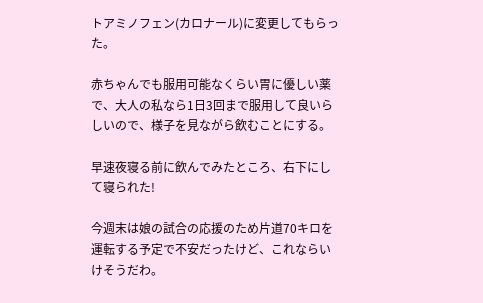トアミノフェン(カロナール)に変更してもらった。

赤ちゃんでも服用可能なくらい胃に優しい薬で、大人の私なら1日3回まで服用して良いらしいので、様子を見ながら飲むことにする。

早速夜寝る前に飲んでみたところ、右下にして寝られた!

今週末は娘の試合の応援のため片道70キロを運転する予定で不安だったけど、これならいけそうだわ。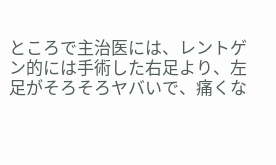ところで主治医には、レントゲン的には手術した右足より、左足がそろそろヤバいで、痛くな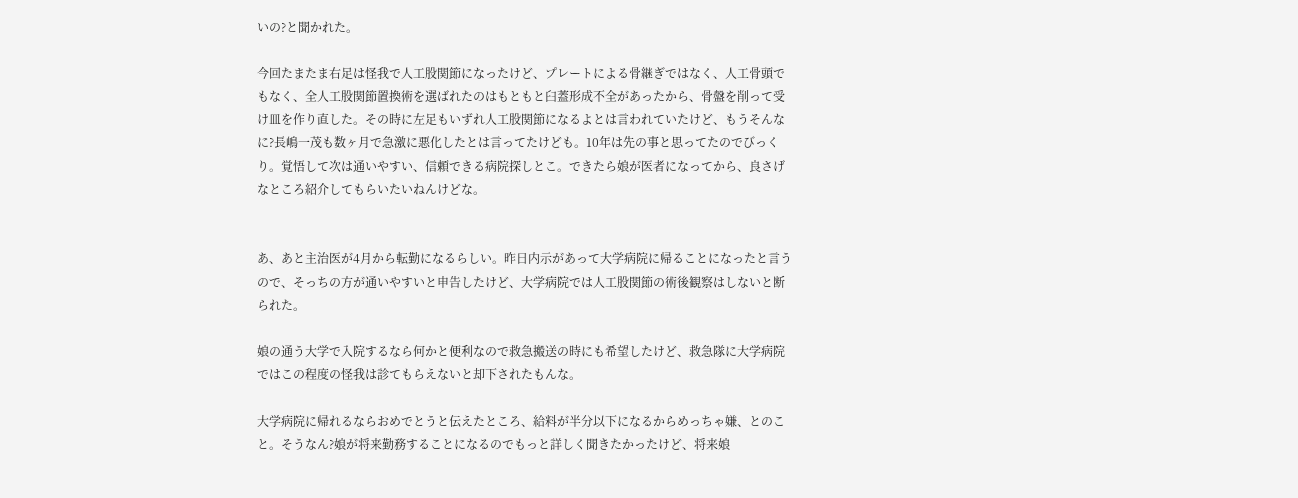いの?と聞かれた。

今回たまたま右足は怪我で人工股関節になったけど、プレートによる骨継ぎではなく、人工骨頭でもなく、全人工股関節置換術を選ばれたのはもともと臼蓋形成不全があったから、骨盤を削って受け皿を作り直した。その時に左足もいずれ人工股関節になるよとは言われていたけど、もうそんなに?長嶋一茂も数ヶ月で急激に悪化したとは言ってたけども。10年は先の事と思ってたのでびっくり。覚悟して次は通いやすい、信頼できる病院探しとこ。できたら娘が医者になってから、良さげなところ紹介してもらいたいねんけどな。


あ、あと主治医が4月から転勤になるらしい。昨日内示があって大学病院に帰ることになったと言うので、そっちの方が通いやすいと申告したけど、大学病院では人工股関節の術後観察はしないと断られた。

娘の通う大学で入院するなら何かと便利なので救急搬送の時にも希望したけど、救急隊に大学病院ではこの程度の怪我は診てもらえないと却下されたもんな。

大学病院に帰れるならおめでとうと伝えたところ、給料が半分以下になるからめっちゃ嫌、とのこと。そうなん?娘が将来勤務することになるのでもっと詳しく聞きたかったけど、将来娘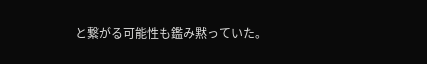と繋がる可能性も鑑み黙っていた。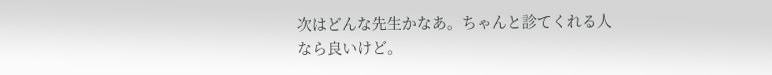次はどんな先生かなあ。ちゃんと診てくれる人なら良いけど。